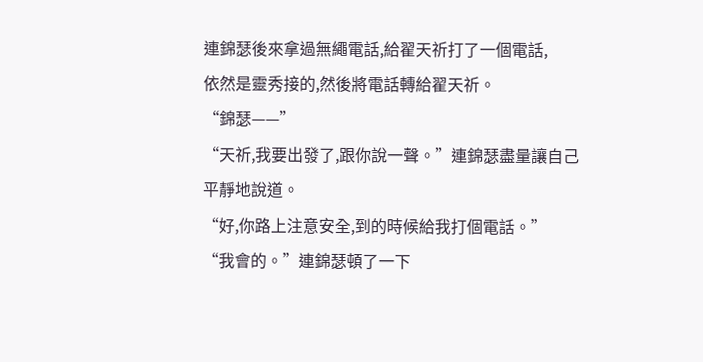連錦瑟後來拿過無繩電話,給翟天祈打了一個電話,
依然是靈秀接的,然後將電話轉給翟天祈。
“錦瑟——”
“天祈,我要出發了,跟你說一聲。”連錦瑟盡量讓自己平靜地說道。
“好,你路上注意安全,到的時候給我打個電話。”
“我會的。”連錦瑟頓了一下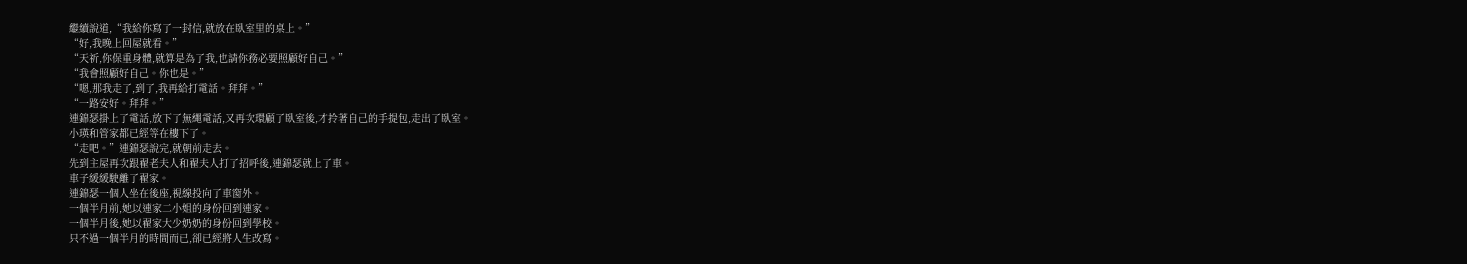繼續說道,“我給你寫了一封信,就放在臥室里的桌上。”
“好,我晚上回屋就看。”
“天祈,你保重身體,就算是為了我,也請你務必要照顧好自己。”
“我會照顧好自己。你也是。”
“嗯,那我走了,到了,我再給打電話。拜拜。”
“一路安好。拜拜。”
連錦瑟掛上了電話,放下了無繩電話,又再次環顧了臥室後,才拎著自己的手提包,走出了臥室。
小瑛和管家都已經等在樓下了。
“走吧。”連錦瑟說完,就朝前走去。
先到主屋再次跟翟老夫人和翟夫人打了招呼後,連錦瑟就上了車。
車子緩緩駛離了翟家。
連錦瑟一個人坐在後座,視線投向了車窗外。
一個半月前,她以連家二小姐的身份回到連家。
一個半月後,她以翟家大少奶奶的身份回到學校。
只不過一個半月的時間而已,卻已經將人生改寫。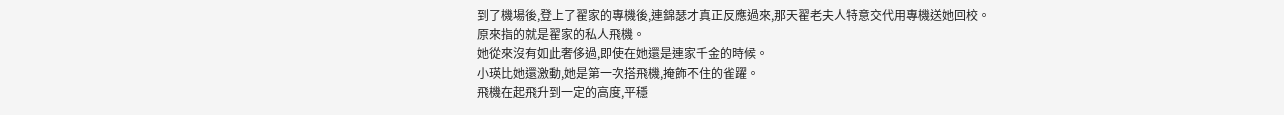到了機場後,登上了翟家的專機後,連錦瑟才真正反應過來,那天翟老夫人特意交代用專機送她回校。
原來指的就是翟家的私人飛機。
她從來沒有如此奢侈過,即使在她還是連家千金的時候。
小瑛比她還激動,她是第一次搭飛機,掩飾不住的雀躍。
飛機在起飛升到一定的高度,平穩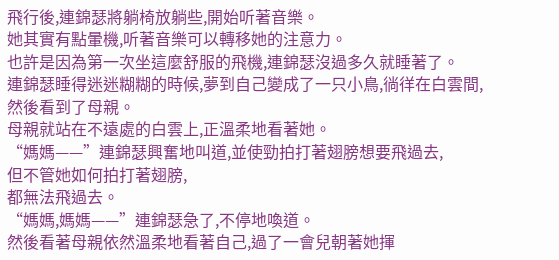飛行後,連錦瑟將躺椅放躺些,開始听著音樂。
她其實有點暈機,听著音樂可以轉移她的注意力。
也許是因為第一次坐這麼舒服的飛機,連錦瑟沒過多久就睡著了。
連錦瑟睡得迷迷糊糊的時候,夢到自己變成了一只小鳥,徜徉在白雲間,
然後看到了母親。
母親就站在不遠處的白雲上,正溫柔地看著她。
“媽媽——”連錦瑟興奮地叫道,並使勁拍打著翅膀想要飛過去,
但不管她如何拍打著翅膀,
都無法飛過去。
“媽媽,媽媽——”連錦瑟急了,不停地喚道。
然後看著母親依然溫柔地看著自己,過了一會兒朝著她揮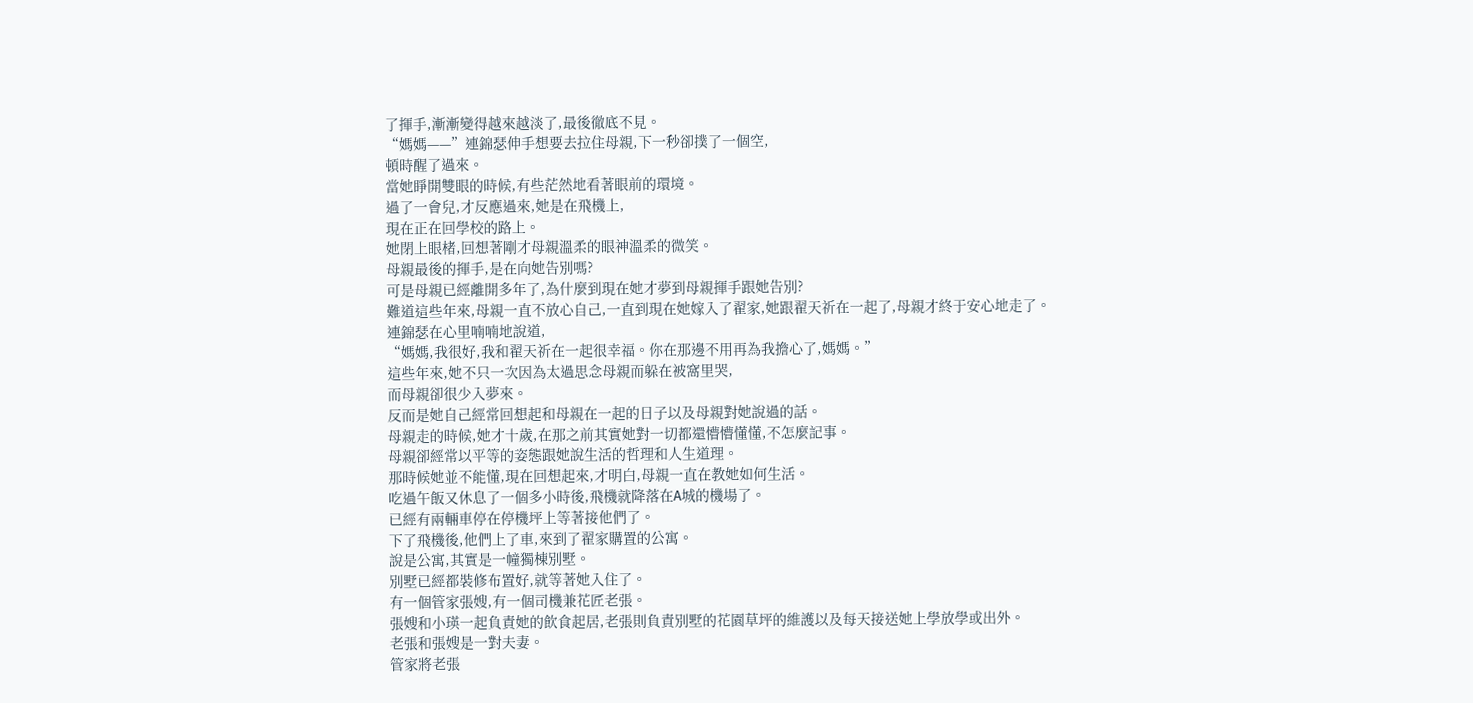了揮手,漸漸變得越來越淡了,最後徹底不見。
“媽媽——”連錦瑟伸手想要去拉住母親,下一秒卻撲了一個空,
頓時醒了過來。
當她睜開雙眼的時候,有些茫然地看著眼前的環境。
過了一會兒,才反應過來,她是在飛機上,
現在正在回學校的路上。
她閉上眼楮,回想著剛才母親溫柔的眼神溫柔的微笑。
母親最後的揮手,是在向她告別嗎?
可是母親已經離開多年了,為什麼到現在她才夢到母親揮手跟她告別?
難道這些年來,母親一直不放心自己,一直到現在她嫁入了翟家,她跟翟天祈在一起了,母親才終于安心地走了。
連錦瑟在心里喃喃地說道,
“媽媽,我很好,我和翟天祈在一起很幸福。你在那邊不用再為我擔心了,媽媽。”
這些年來,她不只一次因為太過思念母親而躲在被窩里哭,
而母親卻很少入夢來。
反而是她自己經常回想起和母親在一起的日子以及母親對她說過的話。
母親走的時候,她才十歲,在那之前其實她對一切都還懵懵懂懂,不怎麼記事。
母親卻經常以平等的姿態跟她說生活的哲理和人生道理。
那時候她並不能懂,現在回想起來,才明白,母親一直在教她如何生活。
吃過午飯又休息了一個多小時後,飛機就降落在A城的機場了。
已經有兩輛車停在停機坪上等著接他們了。
下了飛機後,他們上了車,來到了翟家購置的公寓。
說是公寓,其實是一幢獨棟別墅。
別墅已經都裝修布置好,就等著她入住了。
有一個管家張嫂,有一個司機兼花匠老張。
張嫂和小瑛一起負責她的飲食起居,老張則負責別墅的花園草坪的維護以及每天接送她上學放學或出外。
老張和張嫂是一對夫妻。
管家將老張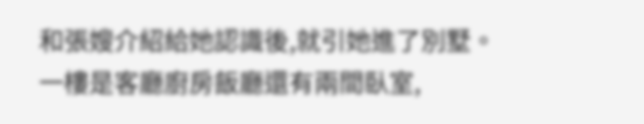和張嫂介紹給她認識後,就引她進了別墅。
一樓是客廳廚房飯廳還有兩間臥室,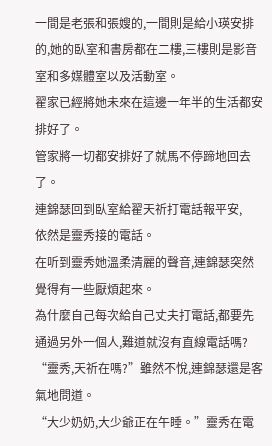一間是老張和張嫂的,一間則是給小瑛安排的,她的臥室和書房都在二樓,三樓則是影音室和多媒體室以及活動室。
翟家已經將她未來在這邊一年半的生活都安排好了。
管家將一切都安排好了就馬不停蹄地回去了。
連錦瑟回到臥室給翟天祈打電話報平安,
依然是靈秀接的電話。
在听到靈秀她溫柔清麗的聲音,連錦瑟突然覺得有一些厭煩起來。
為什麼自己每次給自己丈夫打電話,都要先通過另外一個人,難道就沒有直線電話嗎?
“靈秀,天祈在嗎?”雖然不悅,連錦瑟還是客氣地問道。
“大少奶奶,大少爺正在午睡。”靈秀在電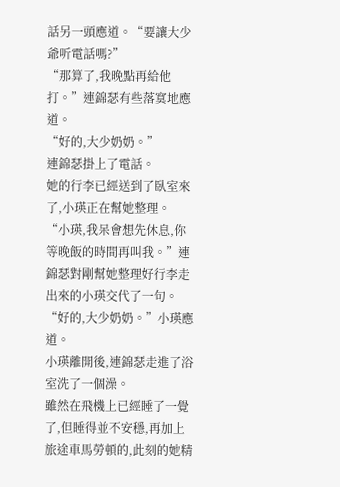話另一頭應道。“要讓大少爺听電話嗎?”
“那算了,我晚點再給他打。”連錦瑟有些落寞地應道。
“好的,大少奶奶。”
連錦瑟掛上了電話。
她的行李已經送到了臥室來了,小瑛正在幫她整理。
“小瑛,我呆會想先休息,你等晚飯的時間再叫我。”連錦瑟對剛幫她整理好行李走出來的小瑛交代了一句。
“好的,大少奶奶。”小瑛應道。
小瑛離開後,連錦瑟走進了浴室洗了一個澡。
雖然在飛機上已經睡了一覺了,但睡得並不安穩,再加上旅途車馬勞頓的,此刻的她精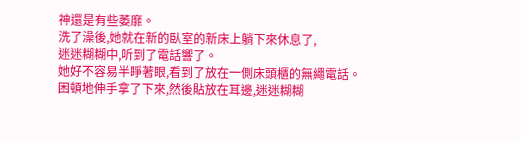神還是有些萎靡。
洗了澡後,她就在新的臥室的新床上躺下來休息了,
迷迷糊糊中,听到了電話響了。
她好不容易半睜著眼,看到了放在一側床頭櫃的無繩電話。
困頓地伸手拿了下來,然後貼放在耳邊,迷迷糊糊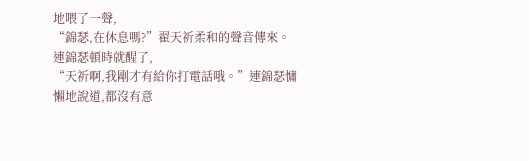地喂了一聲,
“錦瑟,在休息嗎?”翟天祈柔和的聲音傳來。
連錦瑟頓時就醒了,
“天祈啊,我剛才有給你打電話哦。”連錦瑟慵懶地說道,都沒有意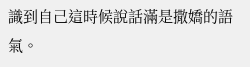識到自己這時候說話滿是撒嬌的語氣。